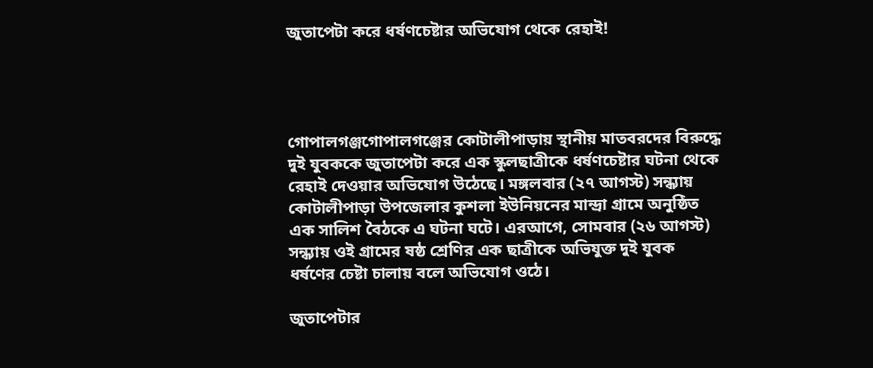জুতাপেটা করে ধর্ষণচেষ্টার অভিযোগ থেকে রেহাই!




গোপালগঞ্জগোপালগঞ্জের কোটালীপাড়ায় স্থানীয় মাতবরদের বিরুদ্ধে দুই যুবককে জুতাপেটা করে এক স্কুলছাত্রীকে ধর্ষণচেষ্টার ঘটনা থেকে রেহাই দেওয়ার অভিযোগ উঠেছে। মঙ্গলবার (২৭ আগস্ট) সন্ধ্যায় কোটালীপাড়া উপজেলার কুশলা ইউনিয়নের মান্দ্রা গ্রামে অনুষ্ঠিত এক সালিশ বৈঠকে এ ঘটনা ঘটে। এরআগে, সোমবার (২৬ আগস্ট) সন্ধ্যায় ওই গ্রামের ষষ্ঠ শ্রেণির এক ছাত্রীকে অভিযুক্ত দুই যুবক ধর্ষণের চেষ্টা চালায় বলে অভিযোগ ওঠে।

জুতাপেটার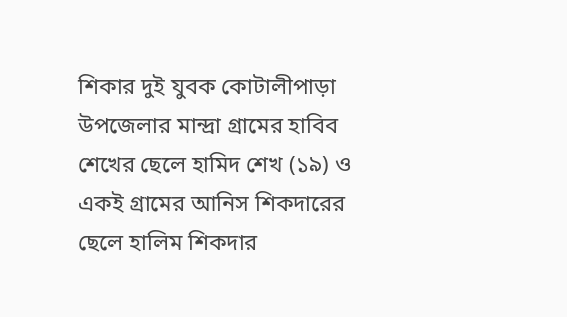শিকার দুই যুবক কোটালীপাড়া উপজেলার মান্দ্রা গ্রামের হাবিব শেখের ছেলে হামিদ শেখ (১৯) ও একই গ্রামের আনিস শিকদারের ছেলে হালিম শিকদার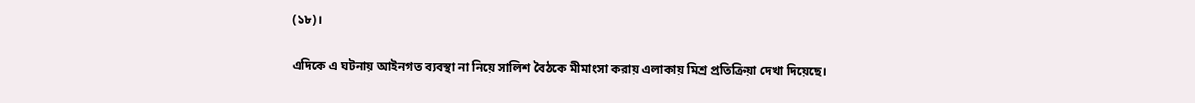(১৮)।

এদিকে এ ঘটনায় আইনগত ব্যবস্থা না নিয়ে সালিশ বৈঠকে মীমাংসা করায় এলাকায় মিশ্র প্রতিক্রিয়া দেখা দিয়েছে।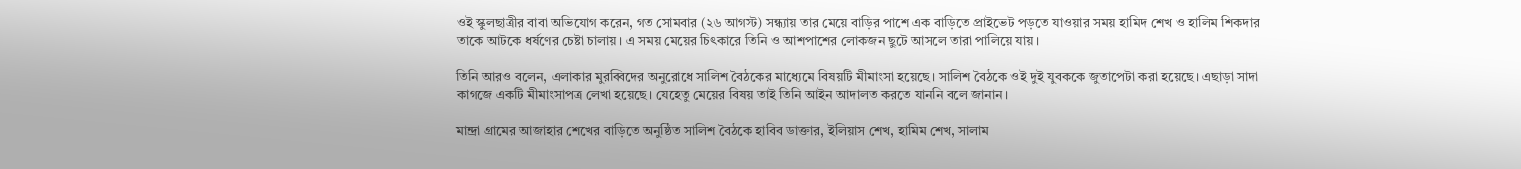ওই স্কুলছাত্রীর বাবা অভিযোগ করেন, গত সোমবার (২৬ আগস্ট) সন্ধ্যায় তার মেয়ে বাড়ির পাশে এক বাড়িতে প্রাইভেট পড়তে যাওয়ার সময় হামিদ শেখ ও হালিম শিকদার তাকে আটকে ধর্ষণের চেষ্টা চালায়। এ সময় মেয়ের চিৎকারে তিনি ও আশপাশের লোকজন ছুটে আসলে তারা পালিয়ে যায়।

তিনি আরও বলেন, এলাকার মুরব্বিদের অনুরোধে সালিশ বৈঠকের মাধ্যেমে বিষয়টি মীমাংসা হয়েছে। সালিশ বৈঠকে ওই দুই যুবককে জুতাপেটা করা হয়েছে। এছাড়া সাদা কাগজে একটি মীমাংসাপত্র লেখা হয়েছে। যেহেতু মেয়ের বিষয় তাই তিনি আইন আদালত করতে যাননি বলে জানান।

মান্দ্রা গ্রামের আজাহার শেখের বাড়িতে অনুষ্ঠিত সালিশ বৈঠকে হাবিব ডাক্তার, ইলিয়াস শেখ, হামিম শেখ, সালাম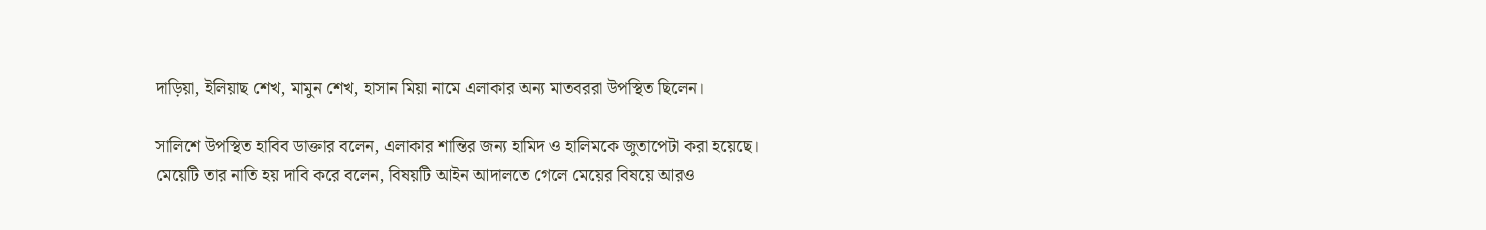দাড়িয়া, ইলিয়াছ শেখ, মামুন শেখ, হাসান মিয়া নামে এলাকার অন্য মাতবররা উপস্থিত ছিলেন।

সালিশে উপস্থিত হাবিব ডাক্তার বলেন, এলাকার শান্তির জন্য হামিদ ও হালিমকে জুতাপেটা করা হয়েছে। মেয়েটি তার নাতি হয় দাবি করে বলেন, বিষয়টি আইন আদালতে গেলে মেয়ের বিষয়ে আরও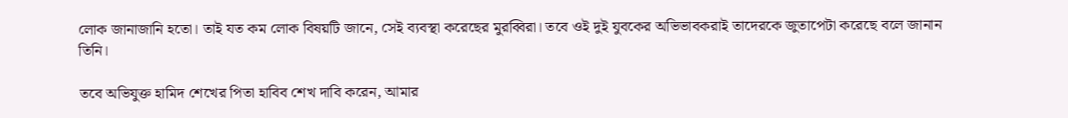লোক জানাজানি হতো। তাই যত কম লোক বিষয়টি জানে, সেই ব্যবস্থা করেছের মুরব্বিরা। তবে ওই দুই যুবকের অভিভাবকরাই তাদেরকে জুতাপেটা করেছে বলে জানান তিনি।

তবে অভিযুক্ত হামিদ শেখের পিতা হাবিব শেখ দাবি করেন, আমার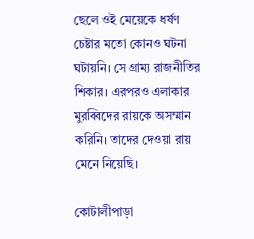ছেলে ওই মেয়েকে ধর্ষণ চেষ্টার মতো কোনও ঘটনা ঘটায়নি। সে গ্রাম্য রাজনীতির শিকার। এরপরও এলাকার মুরব্বিদের রায়কে অসম্মান করিনি। তাদের দেওয়া রায় মেনে নিয়েছি।

কোটালীপাড়া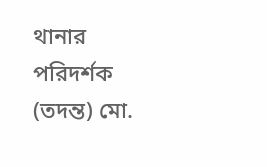থানার পরিদর্শক (তদন্ত) মো.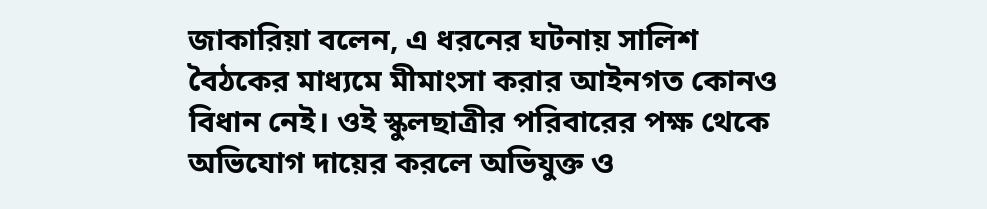জাকারিয়া বলেন, এ ধরনের ঘটনায় সালিশ বৈঠকের মাধ্যমে মীমাংসা করার আইনগত কোনও বিধান নেই। ওই স্কুলছাত্রীর পরিবারের পক্ষ থেকে অভিযোগ দায়ের করলে অভিযুক্ত ও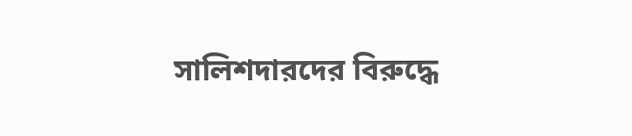সালিশদারদের বিরুদ্ধে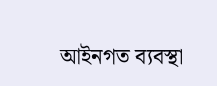আইনগত ব্যবস্থা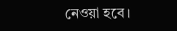নেওয়া হবে।